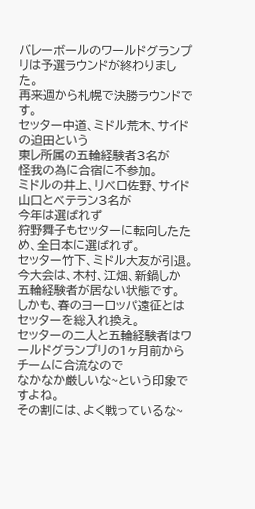バレーボールのワールドグランプリは予選ラウンドが終わりました。
再来週から札幌で決勝ラウンドです。
セッター中道、ミドル荒木、サイドの迫田という
東レ所属の五輪経験者3名が
怪我の為に合宿に不参加。
ミドルの井上、リベロ佐野、サイド山口とベテラン3名が
今年は選ばれず
狩野舞子もセッターに転向したため、全日本に選ばれず。
セッター竹下、ミドル大友が引退。
今大会は、木村、江畑、新鍋しか
五輪経験者が居ない状態です。
しかも、春のヨーロッパ遠征とは
セッターを総入れ換え。
セッターの二人と五輪経験者はワールドグランプリの1ヶ月前からチームに合流なので
なかなか厳しいな~という印象ですよね。
その割には、よく戦っているな~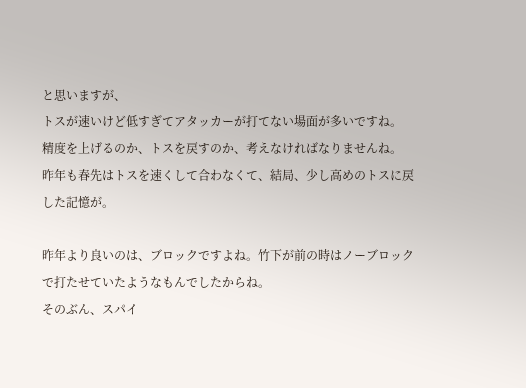と思いますが、
トスが速いけど低すぎてアタッカーが打てない場面が多いですね。
精度を上げるのか、トスを戻すのか、考えなければなりませんね。
昨年も春先はトスを速くして合わなくて、結局、少し高めのトスに戻した記憶が。

昨年より良いのは、ブロックですよね。竹下が前の時はノーブロックで打たせていたようなもんでしたからね。
そのぶん、スパイ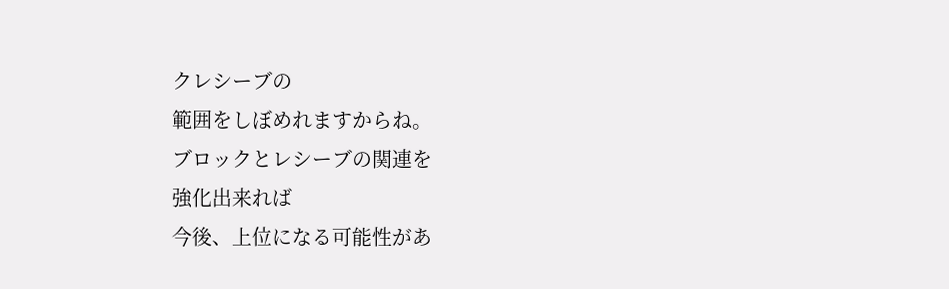クレシーブの
範囲をしぼめれますからね。
ブロックとレシーブの関連を
強化出来れば
今後、上位になる可能性があ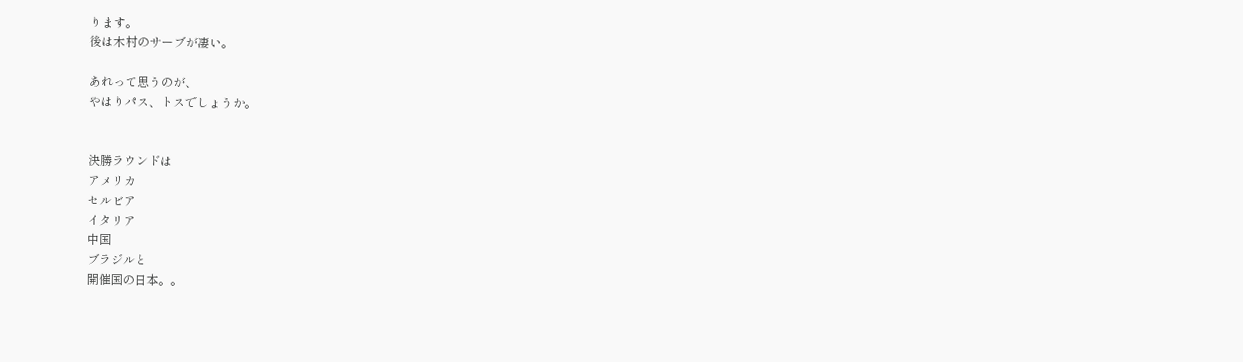ります。
後は木村のサーブが凄い。

あれって思うのが、
やはりパス、トスでしょうか。


決勝ラウンドは
アメリカ
セルビア
イタリア
中国
ブラジルと
開催国の日本。。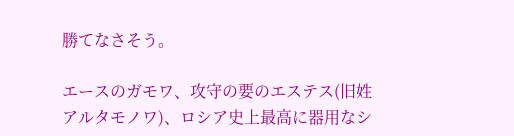勝てなさそう。

エースのガモワ、攻守の要のエステス(旧姓アルタモノワ)、ロシア史上最高に器用なシ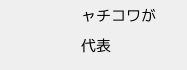ャチコワが
代表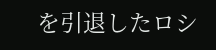を引退したロシ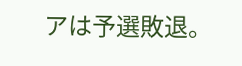アは予選敗退。